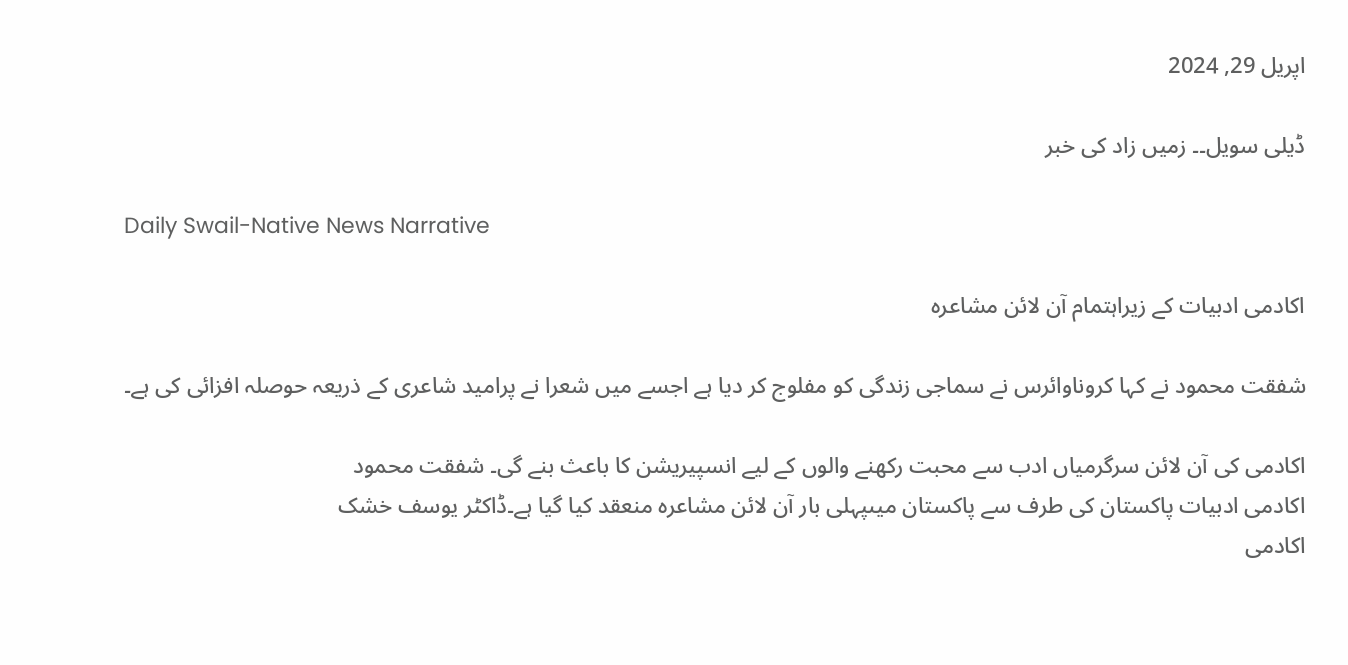اپریل 29, 2024

ڈیلی سویل۔۔ زمیں زاد کی خبر

Daily Swail-Native News Narrative

اکادمی ادبیات کے زیراہتمام آن لائن مشاعرہ

شفقت محمود نے کہا کروناوائرس نے سماجی زندگی کو مفلوج کر دیا ہے اجسے میں شعرا نے پرامید شاعری کے ذریعہ حوصلہ افزائی کی ہے۔

اکادمی کی آن لائن سرگرمیاں ادب سے محبت رکھنے والوں کے لیے انسپیریشن کا باعث بنے گی۔ شفقت محمود
اکادمی ادبیات پاکستان کی طرف سے پاکستان میںپہلی بار آن لائن مشاعرہ منعقد کیا گیا ہے۔ڈاکٹر یوسف خشک
اکادمی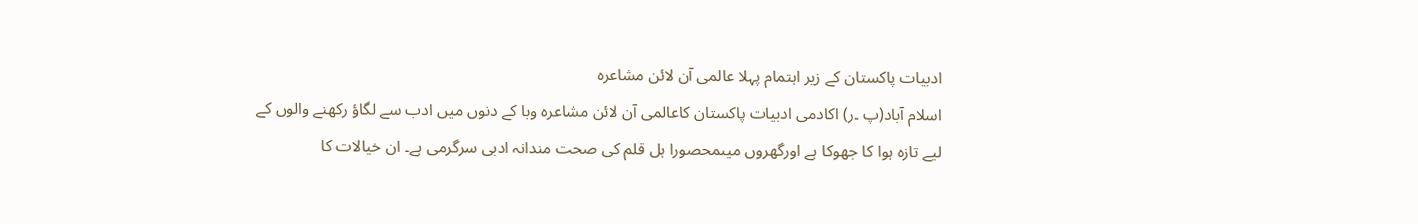ادبیات پاکستان کے زیر اہتمام پہلا عالمی آن لائن مشاعرہ
اسلام آباد(پ ۔ر) اکادمی ادبیات پاکستان کاعالمی آن لائن مشاعرہ وبا کے دنوں میں ادب سے لگاؤ رکھنے والوں کے لیے تازہ ہوا کا جھوکا ہے اورگھروں میںمحصورا ہل قلم کی صحت مندانہ ادبی سرگرمی ہے۔ ان خیالات کا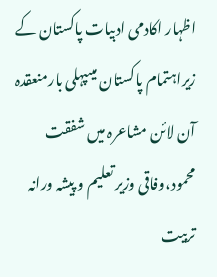اظہار اکادمی ادبیات پاکستان کے زیراہتمام پاکستان میںپہلی بارمنعقدہ آن لائن مشاعرہ میں شفقت محمود،وفاقی وزیر تعلیم و پیشہ ورانہ تربیت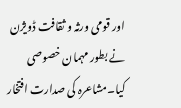اور قومی ورثہ و ثقافت ڈویژن نے بطور مہمان خصوصی کیا۔مشاعرہ کی صدارت افتخار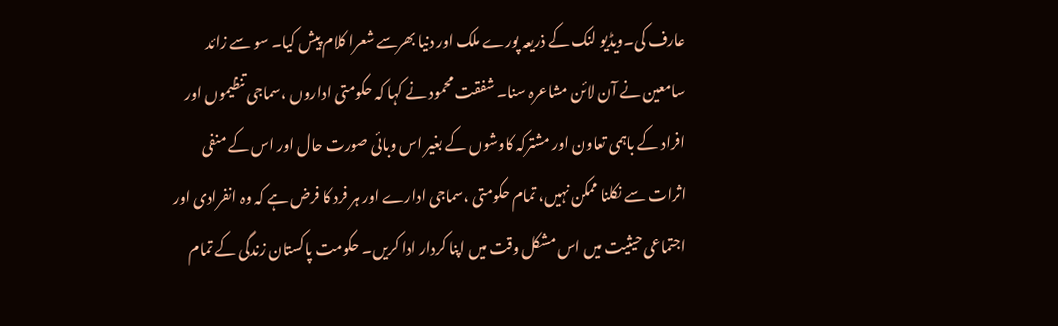عارف کی۔ویڈیو لنک کے ذریعہ پورے ملک اور دنیا بھرسے شعرا کلام پیش کیا۔ سو سے زائد سامعین نے آن لائن مشاعرہ سنا۔ شفقت محمود نے کہا کہ حکومتی اداروں ،سماجی تنظیموں اور افراد کے باہمی تعاون اور مشترکہ کاوشوں کے بغیر اس وبائی صورت حال اور اس کے منفی اثرات سے نکلنا ممکن نہیں، تمام حکومتی ،سماجی ادارے اور ہر فرد کا فرض ہے کہ وہ انفرادی اور اجتماعی حیثیت میں اس مشکل وقت میں اپنا کردار ادا کریں۔ حکومت پاکستان زندگی کے تمام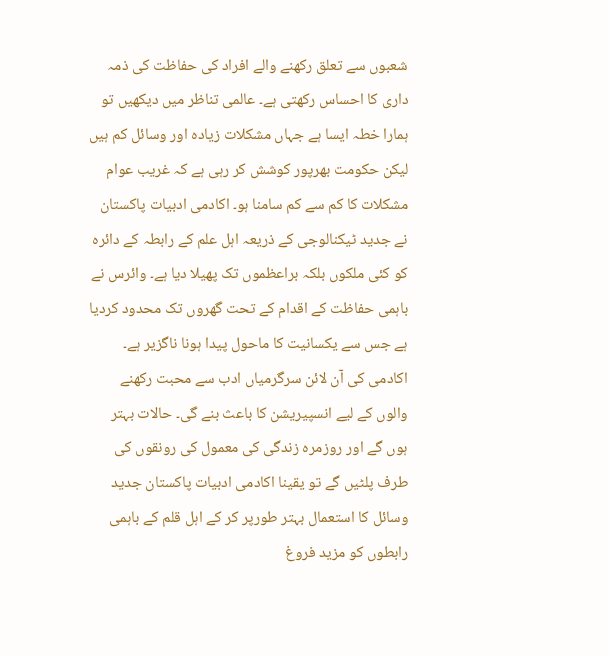شعبوں سے تعلق رکھنے والے افراد کی حفاظت کی ذمہ داری کا احساس رکھتی ہے۔ عالمی تناظر میں دیکھیں تو ہمارا خطہ ایسا ہے جہاں مشکلات زیادہ اور وسائل کم ہیں لیکن حکومت بھرپور کوشش کر رہی ہے کہ غریب عوام مشکلات کا کم سے کم سامنا ہو۔ اکادمی ادبیات پاکستان نے جدید ٹیکنالوجی کے ذریعہ اہل علم کے رابطہ کے دائرہ کو کئی ملکوں بلکہ براعظموں تک پھیلا دیا ہے۔ وائرس نے باہمی حفاظت کے اقدام کے تحت گھروں تک محدود کردیا ہے جس سے یکسانیت کا ماحول پیدا ہونا ناگزیر ہے۔ اکادمی کی آن لائن سرگرمیاں ادب سے محبت رکھنے والوں کے لیے انسپیریشن کا باعث بنے گی۔ حالات بہتر ہوں گے اور روزمرہ زندگی کی معمول کی رونقوں کی طرف پلٹیں گے تو یقینا اکادمی ادبیات پاکستان جدید وسائل کا استعمال بہتر طورپر کر کے اہل قلم کے باہمی رابطوں کو مزید فروغ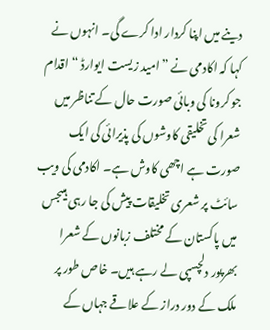دینے میں اپنا کردار ادا کرے گی۔ انہوں نے کہا کہ اکادمی نے ”امید زیست ایوارڈ “ اقدام جو کرونا کی وبائی صورت حال کے تناظر میں شعرا کی تخلیقی کاوشوں کی پذیرائی کی ایک صورت ہے اچھی کاوش ہے۔ اکادمی کی ویب سائٹ پر شعری تخلیقات پیش کی جا رہی ہیںجس میں پاکستان کے مختلف زبانوں کے شعرا بھرپور دلچسپی لے رہے ہیں۔ خاص طور پر ملک کے دور دراز کے علاقے جہاں کے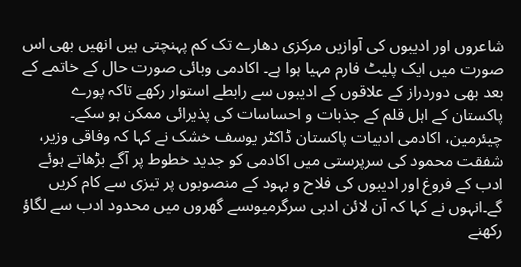شاعروں اور ادیبوں کی آوازیں مرکزی دھارے تک کم پہنچتی ہیں انھیں بھی اس صورت میں ایک پلیٹ فارم مہیا ہوا ہے۔ اکادمی وبائی صورت حال کے خاتمے کے بعد بھی دوردراز کے علاقوں کے ادیبوں سے رابطے استوار رکھے تاکہ پورے پاکستان کے اہل قلم کے جذبات و احساسات کی پذیرائی ممکن ہو سکے۔ چیئرمین، اکادمی ادبیات پاکستان ڈاکٹر یوسف خشک نے کہا کہ وفاقی وزیر، شفقت محمود کی سرپرستی میں اکادمی کو جدید خطوط پر آگے بڑھاتے ہوئے ادب کے فروغ اور ادیبوں کی فلاح و بہود کے منصوبوں پر تیزی سے کام کریں گے۔انہوں نے کہا کہ آن لائن ادبی سرگرمیوںسے گھروں میں محدود ادب سے لگاؤ رکھنے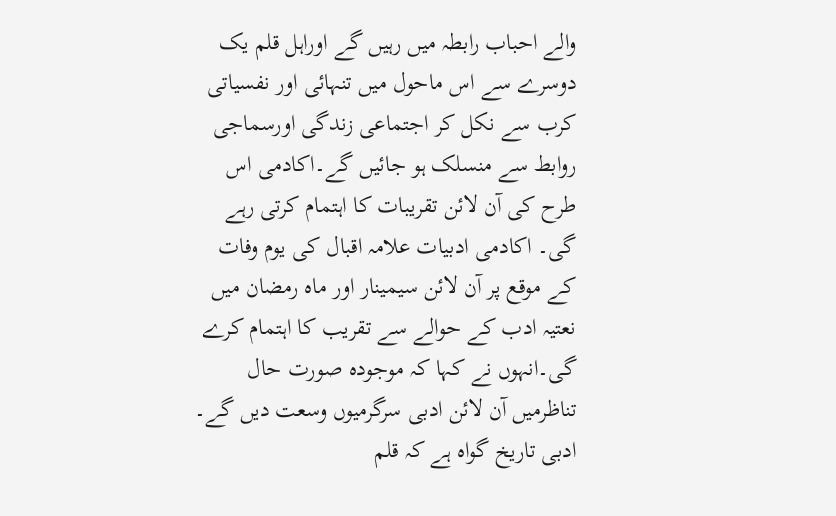والے احباب رابطہ میں رہیں گے اوراہل قلم یک دوسرے سے اس ماحول میں تنہائی اور نفسیاتی کرب سے نکل کر اجتماعی زندگی اورسماجی روابط سے منسلک ہو جائیں گے۔اکادمی اس طرح کی آن لائن تقریبات کا اہتمام کرتی رہے گی۔ اکادمی ادبیات علامہ اقبال کی یوم وفات کے موقع پر آن لائن سیمینار اور ماہ رمضان میں نعتیہ ادب کے حوالے سے تقریب کا اہتمام کرے گی۔انہوں نے کہا کہ موجودہ صورت حال تناظرمیں آن لائن ادبی سرگرمیوں وسعت دیں گے۔ ادبی تاریخ گواہ ہے کہ قلم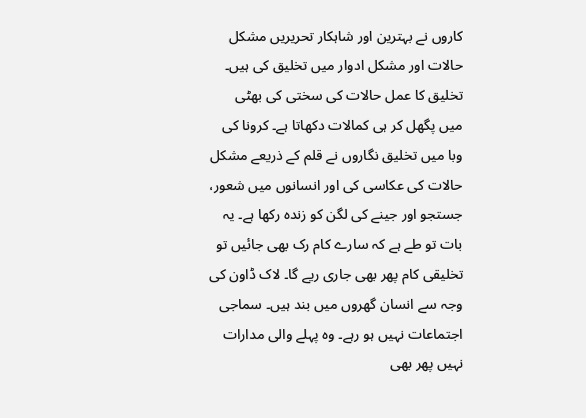کاروں نے بہترین اور شاہکار تحریریں مشکل حالات اور مشکل ادوار میں تخلیق کی ہیں۔ تخلیق کا عمل حالات کی سختی کی بھٹی میں پگھل کر ہی کمالات دکھاتا ہے۔ کرونا کی وبا میں تخلیق نگاروں نے قلم کے ذریعے مشکل حالات کی عکاسی کی اور انسانوں میں شعور، جستجو اور جینے کی لگن کو زندہ رکھا ہے۔ یہ بات تو طے ہے کہ سارے کام رک بھی جائیں تو تخلیقی کام پھر بھی جاری ریے گا۔ لاک ڈاون کی وجہ سے انسان گھروں میں بند ہیں۔ سماجی اجتماعات نہیں ہو رہے۔ وہ پہلے والی مدارات نہیں پھر بھی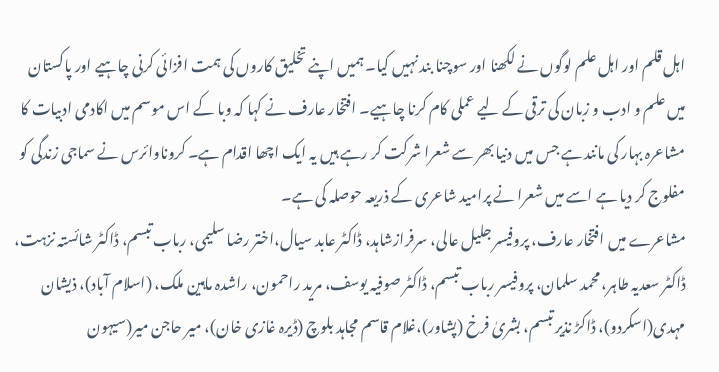اہل قلم اور اہل علم لوگوں نے لکھنا اور سوچنا بند نہیں کیا۔ ہمیں اپنے تخلیق کاروں کی ہمت افزائی کرنی چاہیے اور پاکستان میں علم و ادب و زبان کی ترقی کے لیے عملی کام کرنا چاہیے۔ افتخار عارف نے کہا کہ وبا کے اس موسم میں اکادمی ادبیات کا مشاعرہ بہار کی مانند ہے جس میں دنیا بھر سے شعرا شرکت کر رہے ہیں یہ ایک اچھا اقدام ہے۔ کروناوائرس نے سماجی زندگی کو مفلوج کر دیا ہے اسے میں شعرا نے پرامید شاعری کے ذریعہ حوصلہ کی ہے۔
مشاعرے میں افتخار عارف، پروفیسر جلیل عالی، سرفرازشاہد، ڈاکٹر عابد سیال،اختر رضا سلیمی، رباب تبسم، ڈاکٹر شائستہ نزہت، ڈاکٹر سعدیہ طاہر، محمد سلمان، پروفیسر رباب تبسم، ڈاکٹر صوفیہ یوسف، مرید راحمون، راشدہ ماہین ملک، (اسلام آباد)، ذیشان مہدی(اسکردو)، ڈاکڑ نذیر تبسم، بشریٰ فرخ (پشاور)،غلام قاسم مجاہد بلوچ (ڈیرہ غازی خان)، میر حاجن میر(سیہون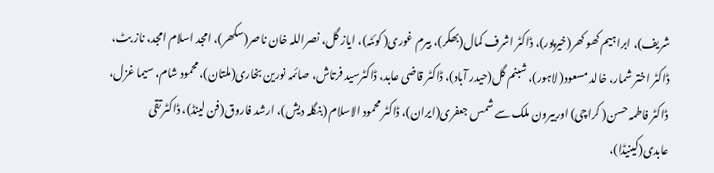شریف)، ابراہیم کھو کھر(خیرپور)، ڈاکٹر اشرف کمال(بھکر)، بیرم غوری( کوئٹہ)، ایاز گل، نصراللہ خان ناصر(سکھر)، امجد اسلام امجد، ناز بٹ، ڈاکٹر اختر شمار، خالد مسعود( لاہور)، شبنم گل(حیدر آباد)، ڈاکٹر قاضی عابد، ڈاکٹرسید فرتاش، صائمہ نورین بخاری(ملتان)، محمود شام، سیما غزل، ڈاکٹر فاطمہ حسن( کراچی) اوربیرون ملک سے شمس جعفری(ایران)، ڈاکٹر محمود الاسلام (بنگلہ دیش)، ارشد فاروق(فن لینڈ)، ڈاکٹر تقی عابدی(کینیڈا)،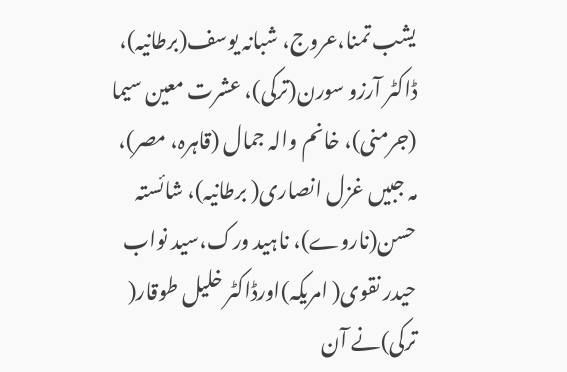یشب تمنا،عروج، شبانہ یوسف(برطانیہ)، ڈاکٹر آرزو سورن(ترکی)، عشرت معین سیما (جرمنی)، خانم والہ جمال (قاہرہ، مصر)، مہ جبیں غزل انصاری( برطانیہ)، شائستہ حسن(ناروے)، ناہید ورک،سید نواب حیدر نقوی( امریکہ)اورڈاکٹر خلیل طوقار( ترکی)نے آن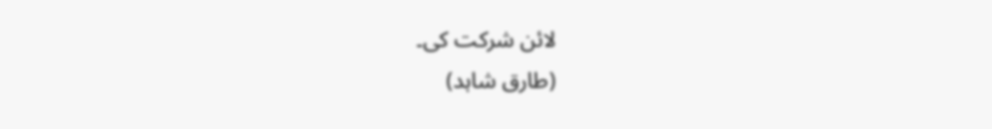لائن شرکت کی۔
(طارق شاہد)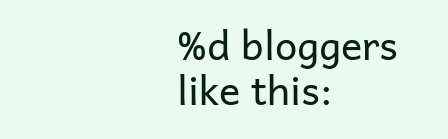%d bloggers like this: